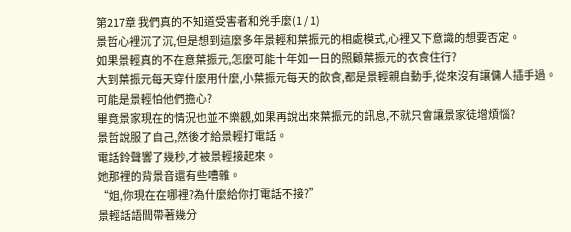第217章 我們真的不知道受害者和兇手麼(1 / 1)
景哲心裡沉了沉,但是想到這麼多年景輕和葉振元的相處模式,心裡又下意識的想要否定。
如果景輕真的不在意葉振元,怎麼可能十年如一日的照顧葉振元的衣食住行?
大到葉振元每天穿什麼用什麼,小葉振元每天的飲食,都是景輕親自動手,從來沒有讓傭人插手過。
可能是景輕怕他們擔心?
畢竟景家現在的情況也並不樂觀,如果再說出來葉振元的訊息,不就只會讓景家徒增煩惱?
景哲說服了自己,然後才給景輕打電話。
電話鈴聲響了幾秒,才被景輕接起來。
她那裡的背景音還有些嘈雜。
“姐,你現在在哪裡?為什麼給你打電話不接?”
景輕話語間帶著幾分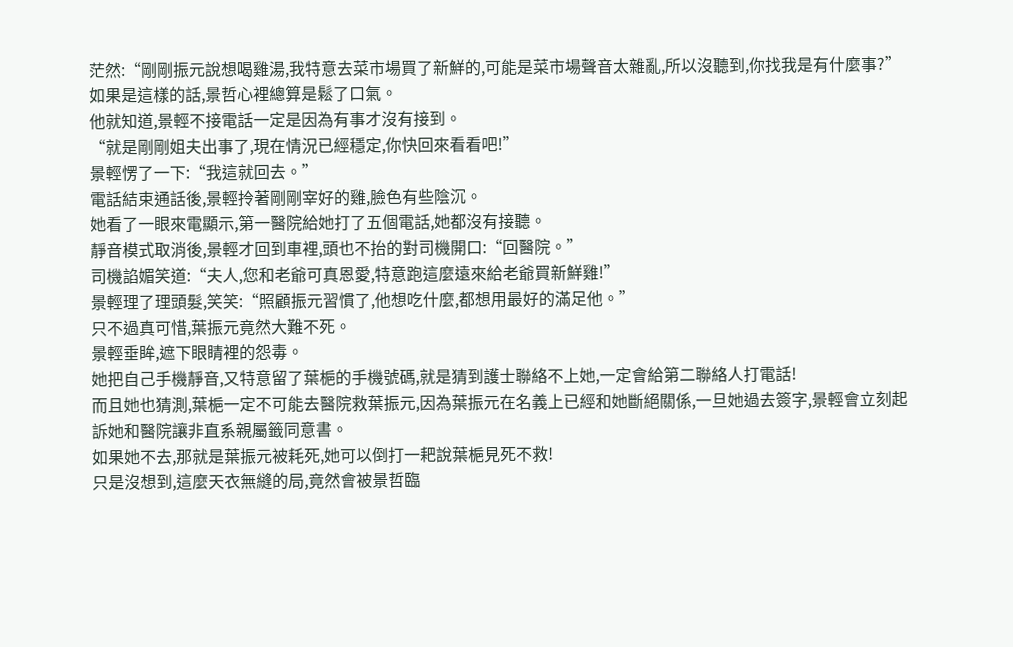茫然:“剛剛振元說想喝雞湯,我特意去菜市場買了新鮮的,可能是菜市場聲音太雜亂,所以沒聽到,你找我是有什麼事?”
如果是這樣的話,景哲心裡總算是鬆了口氣。
他就知道,景輕不接電話一定是因為有事才沒有接到。
“就是剛剛姐夫出事了,現在情況已經穩定,你快回來看看吧!”
景輕愣了一下:“我這就回去。”
電話結束通話後,景輕拎著剛剛宰好的雞,臉色有些陰沉。
她看了一眼來電顯示,第一醫院給她打了五個電話,她都沒有接聽。
靜音模式取消後,景輕才回到車裡,頭也不抬的對司機開口:“回醫院。”
司機諂媚笑道:“夫人,您和老爺可真恩愛,特意跑這麼遠來給老爺買新鮮雞!”
景輕理了理頭髮,笑笑:“照顧振元習慣了,他想吃什麼,都想用最好的滿足他。”
只不過真可惜,葉振元竟然大難不死。
景輕垂眸,遮下眼睛裡的怨毒。
她把自己手機靜音,又特意留了葉梔的手機號碼,就是猜到護士聯絡不上她,一定會給第二聯絡人打電話!
而且她也猜測,葉梔一定不可能去醫院救葉振元,因為葉振元在名義上已經和她斷絕關係,一旦她過去簽字,景輕會立刻起訴她和醫院讓非直系親屬籤同意書。
如果她不去,那就是葉振元被耗死,她可以倒打一耙說葉梔見死不救!
只是沒想到,這麼天衣無縫的局,竟然會被景哲臨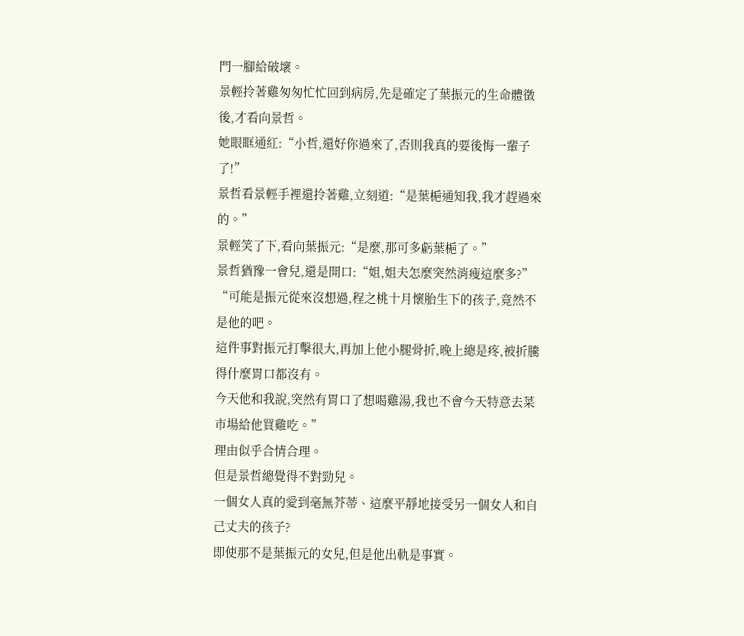門一腳給破壞。
景輕拎著雞匆匆忙忙回到病房,先是確定了葉振元的生命體徵後,才看向景哲。
她眼眶通紅:“小哲,還好你過來了,否則我真的要後悔一輩子了!”
景哲看景輕手裡還拎著雞,立刻道:“是葉梔通知我,我才趕過來的。”
景輕笑了下,看向葉振元:“是麼,那可多虧葉梔了。”
景哲猶豫一會兒,還是開口:“姐,姐夫怎麼突然消瘦這麼多?”
“可能是振元從來沒想過,程之桃十月懷胎生下的孩子,竟然不是他的吧。
這件事對振元打擊很大,再加上他小腿骨折,晚上總是疼,被折騰得什麼胃口都沒有。
今天他和我說,突然有胃口了想喝雞湯,我也不會今天特意去菜市場給他買雞吃。”
理由似乎合情合理。
但是景哲總覺得不對勁兒。
一個女人真的愛到毫無芥蒂、這麼平靜地接受另一個女人和自己丈夫的孩子?
即使那不是葉振元的女兒,但是他出軌是事實。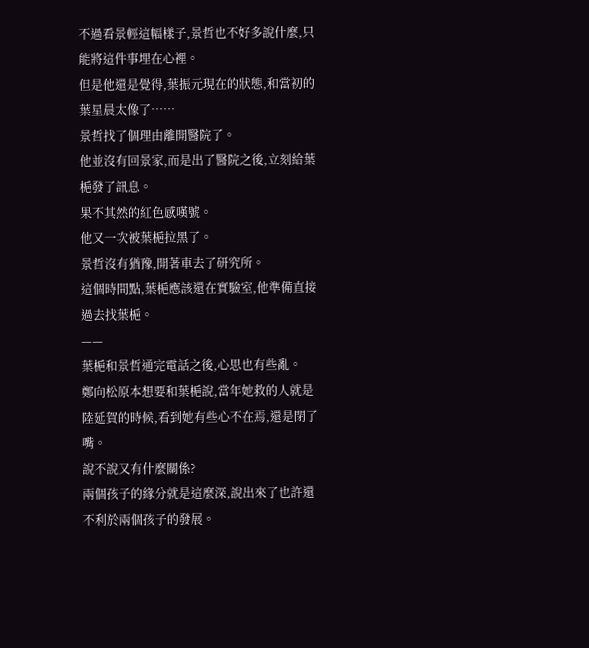不過看景輕這幅樣子,景哲也不好多說什麼,只能將這件事埋在心裡。
但是他還是覺得,葉振元現在的狀態,和當初的葉星晨太像了……
景哲找了個理由離開醫院了。
他並沒有回景家,而是出了醫院之後,立刻給葉梔發了訊息。
果不其然的紅色感嘆號。
他又一次被葉梔拉黑了。
景哲沒有猶豫,開著車去了研究所。
這個時間點,葉梔應該還在實驗室,他準備直接過去找葉梔。
——
葉梔和景哲通完電話之後,心思也有些亂。
鄭向松原本想要和葉梔說,當年她救的人就是陸延賀的時候,看到她有些心不在焉,還是閉了嘴。
說不說又有什麼關係?
兩個孩子的緣分就是這麼深,說出來了也許還不利於兩個孩子的發展。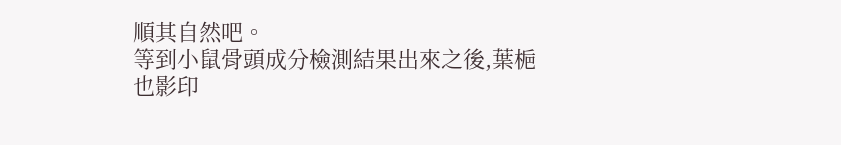順其自然吧。
等到小鼠骨頭成分檢測結果出來之後,葉梔也影印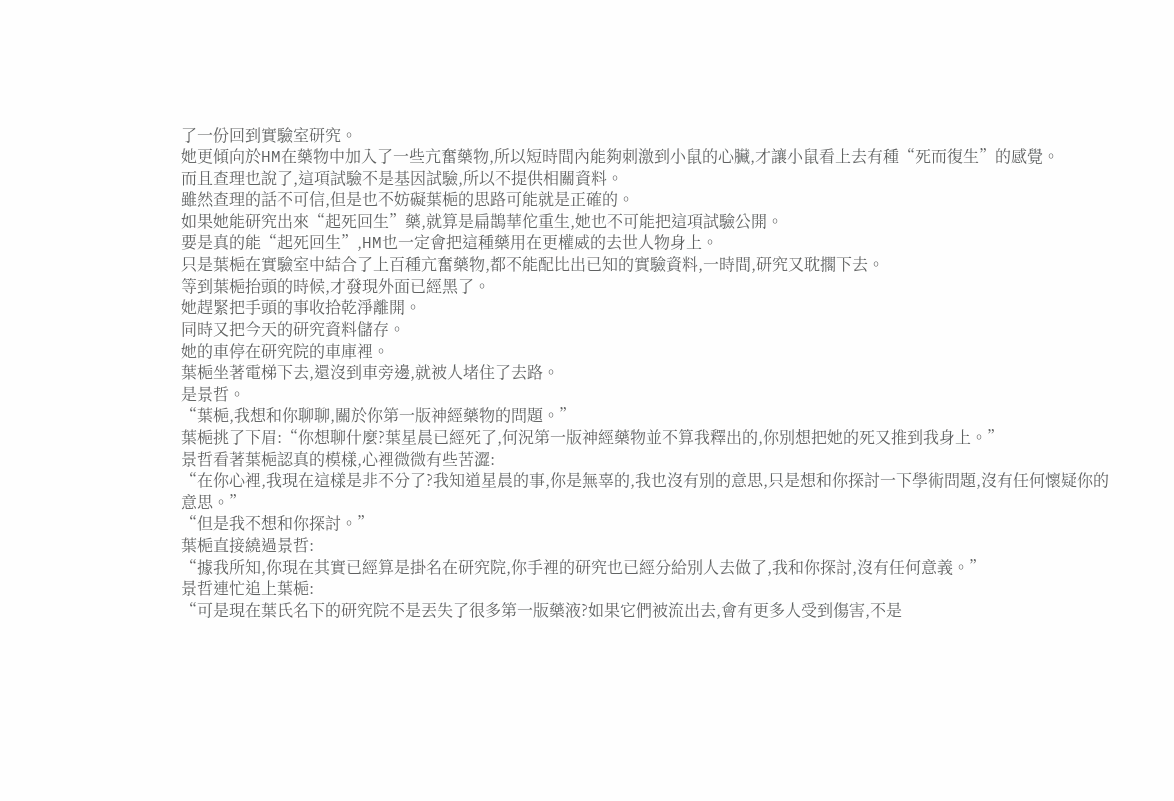了一份回到實驗室研究。
她更傾向於HM在藥物中加入了一些亢奮藥物,所以短時間內能夠刺激到小鼠的心臟,才讓小鼠看上去有種“死而復生”的感覺。
而且查理也說了,這項試驗不是基因試驗,所以不提供相關資料。
雖然查理的話不可信,但是也不妨礙葉梔的思路可能就是正確的。
如果她能研究出來“起死回生”藥,就算是扁鵲華佗重生,她也不可能把這項試驗公開。
要是真的能“起死回生”,HM也一定會把這種藥用在更權威的去世人物身上。
只是葉梔在實驗室中結合了上百種亢奮藥物,都不能配比出已知的實驗資料,一時間,研究又耽擱下去。
等到葉梔抬頭的時候,才發現外面已經黑了。
她趕緊把手頭的事收拾乾淨離開。
同時又把今天的研究資料儲存。
她的車停在研究院的車庫裡。
葉梔坐著電梯下去,還沒到車旁邊,就被人堵住了去路。
是景哲。
“葉梔,我想和你聊聊,關於你第一版神經藥物的問題。”
葉梔挑了下眉:“你想聊什麼?葉星晨已經死了,何況第一版神經藥物並不算我釋出的,你別想把她的死又推到我身上。”
景哲看著葉梔認真的模樣,心裡微微有些苦澀:
“在你心裡,我現在這樣是非不分了?我知道星晨的事,你是無辜的,我也沒有別的意思,只是想和你探討一下學術問題,沒有任何懷疑你的意思。”
“但是我不想和你探討。”
葉梔直接繞過景哲:
“據我所知,你現在其實已經算是掛名在研究院,你手裡的研究也已經分給別人去做了,我和你探討,沒有任何意義。”
景哲連忙追上葉梔:
“可是現在葉氏名下的研究院不是丟失了很多第一版藥液?如果它們被流出去,會有更多人受到傷害,不是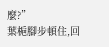麼?”
葉梔腳步頓住,回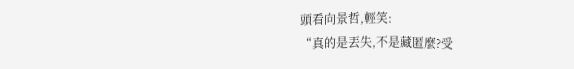頭看向景哲,輕笑:
“真的是丟失,不是藏匿麼?受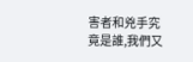害者和兇手究竟是誰,我們又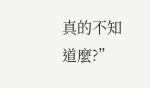真的不知道麼?”